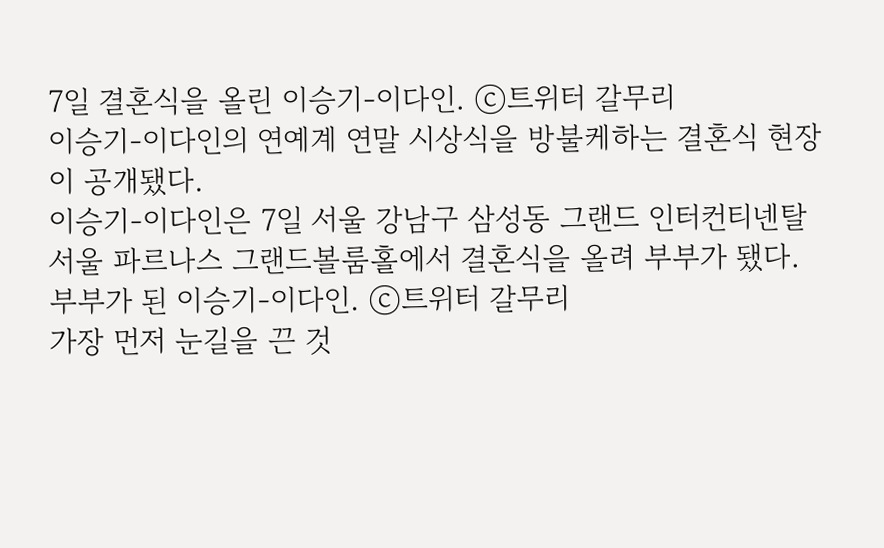7일 결혼식을 올린 이승기-이다인. ⓒ트위터 갈무리
이승기-이다인의 연예계 연말 시상식을 방불케하는 결혼식 현장이 공개됐다.
이승기-이다인은 7일 서울 강남구 삼성동 그랜드 인터컨티넨탈 서울 파르나스 그랜드볼룸홀에서 결혼식을 올려 부부가 됐다.
부부가 된 이승기-이다인. ⓒ트위터 갈무리
가장 먼저 눈길을 끈 것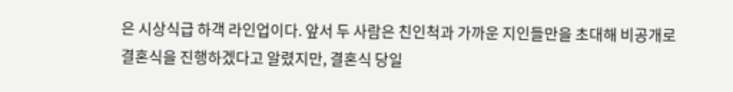은 시상식급 하객 라인업이다. 앞서 두 사람은 친인척과 가까운 지인들만을 초대해 비공개로 결혼식을 진행하겠다고 알렸지만, 결혼식 당일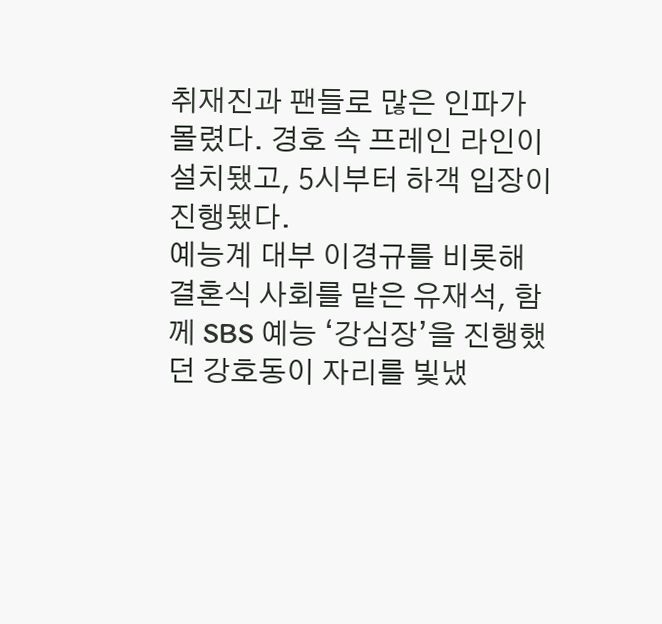취재진과 팬들로 많은 인파가 몰렸다. 경호 속 프레인 라인이 설치됐고, 5시부터 하객 입장이 진행됐다.
예능계 대부 이경규를 비롯해 결혼식 사회를 맡은 유재석, 함께 SBS 예능 ‘강심장’을 진행했던 강호동이 자리를 빛냈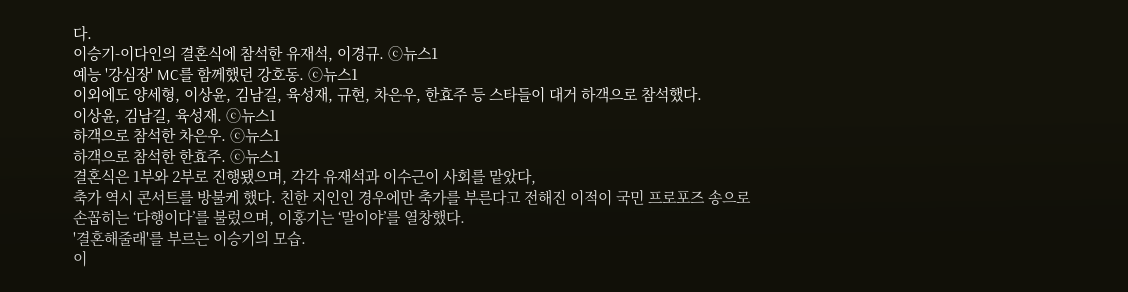다.
이승기-이다인의 결혼식에 참석한 유재석, 이경규. ⓒ뉴스1
예능 '강심장' MC를 함께했던 강호동. ⓒ뉴스1
이외에도 양세형, 이상윤, 김남길, 육성재, 규현, 차은우, 한효주 등 스타들이 대거 하객으로 참석했다.
이상윤, 김남길, 육성재. ⓒ뉴스1
하객으로 참석한 차은우. ⓒ뉴스1
하객으로 참석한 한효주. ⓒ뉴스1
결혼식은 1부와 2부로 진행됐으며, 각각 유재석과 이수근이 사회를 맡았다,
축가 역시 콘서트를 방불케 했다. 친한 지인인 경우에만 축가를 부른다고 전해진 이적이 국민 프로포즈 송으로 손꼽히는 ‘다행이다’를 불렀으며, 이홍기는 ‘말이야’를 열창했다.
'결혼해줄래'를 부르는 이승기의 모습.
이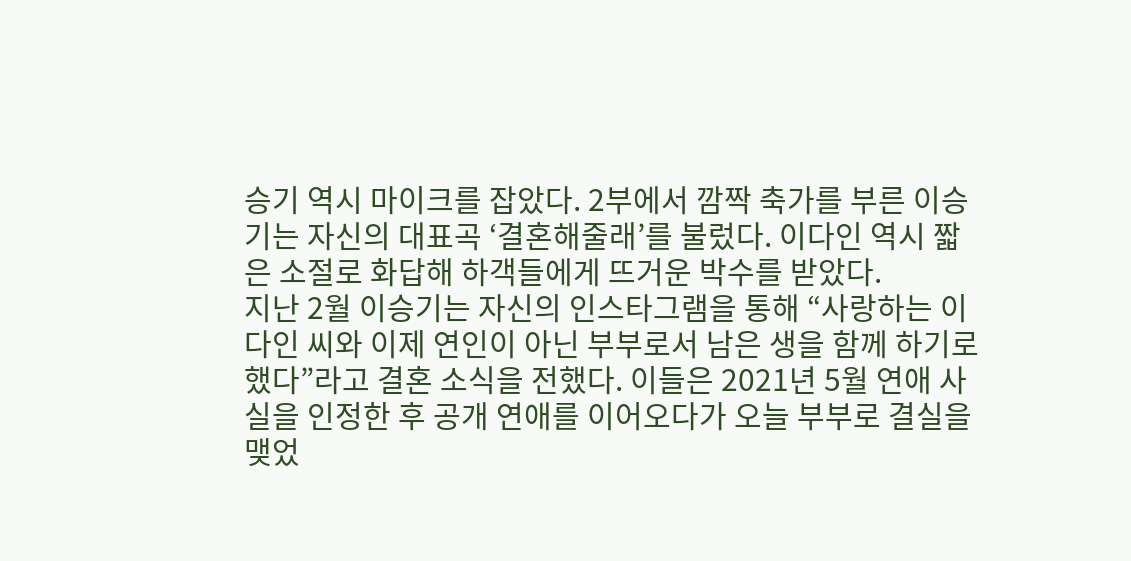승기 역시 마이크를 잡았다. 2부에서 깜짝 축가를 부른 이승기는 자신의 대표곡 ‘결혼해줄래’를 불렀다. 이다인 역시 짧은 소절로 화답해 하객들에게 뜨거운 박수를 받았다.
지난 2월 이승기는 자신의 인스타그램을 통해 “사랑하는 이다인 씨와 이제 연인이 아닌 부부로서 남은 생을 함께 하기로 했다”라고 결혼 소식을 전했다. 이들은 2021년 5월 연애 사실을 인정한 후 공개 연애를 이어오다가 오늘 부부로 결실을 맺었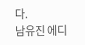다.
남유진 에디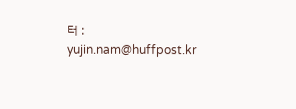터 : yujin.nam@huffpost.kr